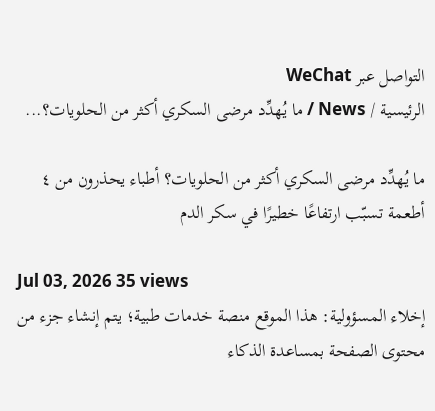التواصل عبر WeChat
الرئيسية / News / ما يُهدِّد مرضى السكري أكثر من الحلويات؟...

ما يُهدِّد مرضى السكري أكثر من الحلويات؟ أطباء يحذرون من ٤ أطعمة تسبّب ارتفاعًا خطيرًا في سكر الدم

Jul 03, 2026 35 views
إخلاء المسؤولية: هذا الموقع منصة خدمات طبية؛ يتم إنشاء جزء من محتوى الصفحة بمساعدة الذكاء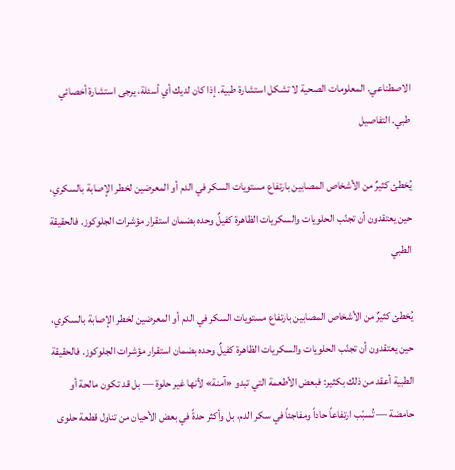الاصطناعي. المعلومات الصحية لا تشكل استشارة طبية. إذا كان لديك أي أسئلة، يرجى استشارة أخصائي طبي. التفاصيل

يُخطئ كثيرٌ من الأشخاص المصابين بارتفاع مستويات السكر في الدم أو المعرضين لخطر الإصابة بالسكري، حين يعتقدون أن تجنّب الحلويات والسكريات الظاهرة كفيلٌ وحده بضمان استقرار مؤشرات الجلوكوز. فالحقيقة الطبي

يُخطئ كثيرٌ من الأشخاص المصابين بارتفاع مستويات السكر في الدم أو المعرضين لخطر الإصابة بالسكري، حين يعتقدون أن تجنّب الحلويات والسكريات الظاهرة كفيلٌ وحده بضمان استقرار مؤشرات الجلوكوز. فالحقيقة الطبية أعقد من ذلك بكثير: فبعض الأطعمة التي تبدو «آمنة» لأنها غير حلوة — بل قد تكون مالحة أو حامضة — تُسبّب ارتفاعاً حاداً ومفاجئاً في سكر الدم، بل وأكثر حدةً في بعض الأحيان من تناول قطعة حلوى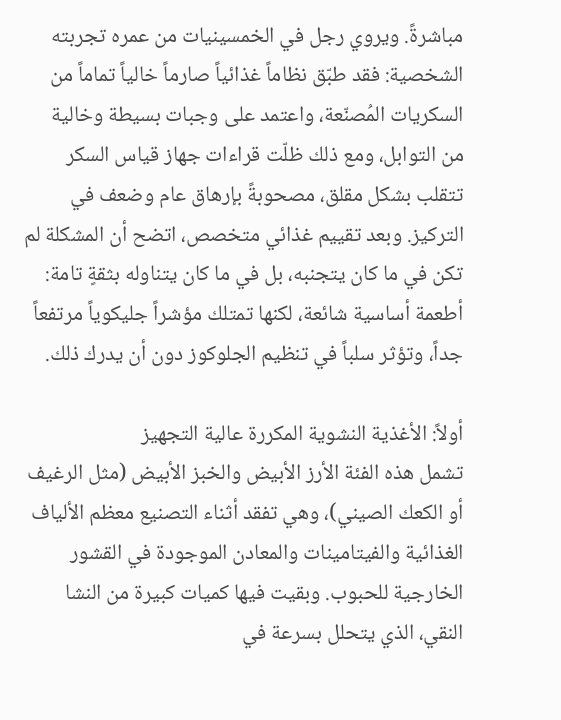مباشرةً. ويروي رجل في الخمسينيات من عمره تجربته الشخصية: فقد طبّق نظاماً غذائياً صارماً خالياً تماماً من السكريات المُصنّعة، واعتمد على وجبات بسيطة وخالية من التوابل، ومع ذلك ظلّت قراءات جهاز قياس السكر تتقلب بشكل مقلق، مصحوبةً بإرهاق عام وضعف في التركيز. وبعد تقييم غذائي متخصص، اتضح أن المشكلة لم تكن في ما كان يتجنبه، بل في ما كان يتناوله بثقةٍ تامة: أطعمة أساسية شائعة، لكنها تمتلك مؤشراً جليكوياً مرتفعاً جداً، وتؤثر سلباً في تنظيم الجلوكوز دون أن يدرك ذلك.

أولاً: الأغذية النشوية المكررة عالية التجهيز
تشمل هذه الفئة الأرز الأبيض والخبز الأبيض (مثل الرغيف أو الكعك الصيني)، وهي تفقد أثناء التصنيع معظم الألياف الغذائية والفيتامينات والمعادن الموجودة في القشور الخارجية للحبوب. وبقيت فيها كميات كبيرة من النشا النقي، الذي يتحلل بسرعة في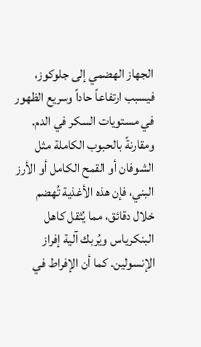الجهاز الهضمي إلى جلوكوز، فيسبب ارتفاعاً حاداً وسريع الظهور في مستويات السكر في الدم. ومقارنةً بالحبوب الكاملة مثل الشوفان أو القمح الكامل أو الأرز البني، فإن هذه الأغذية تُهضم خلال دقائق، مما يُثقل كاهل البنكرياس ويُربك آلية إفراز الإنسولين. كما أن الإفراط في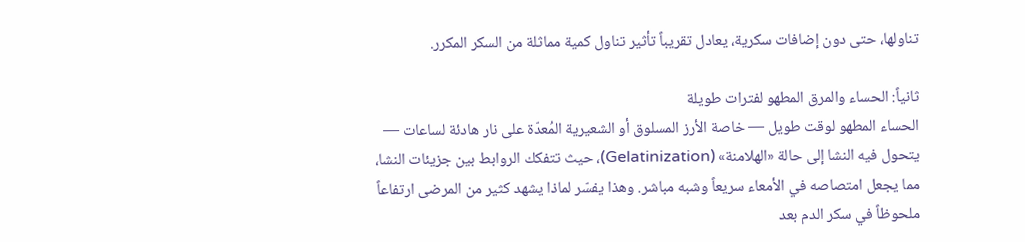تناولها، حتى دون إضافات سكرية، يعادل تقريباً تأثير تناول كمية مماثلة من السكر المكرر.

ثانياً: الحساء والمرق المطهو لفترات طويلة
الحساء المطهو لوقت طويل — خاصة الأرز المسلوق أو الشعيرية المُعدّة على نار هادئة لساعات — يتحول فيه النشا إلى حالة «الهلامنة» (Gelatinization)، حيث تتفكك الروابط بين جزيئات النشا، مما يجعل امتصاصه في الأمعاء سريعاً وشبه مباشر. وهذا يفسّر لماذا يشهد كثير من المرضى ارتفاعاً ملحوظاً في سكر الدم بعد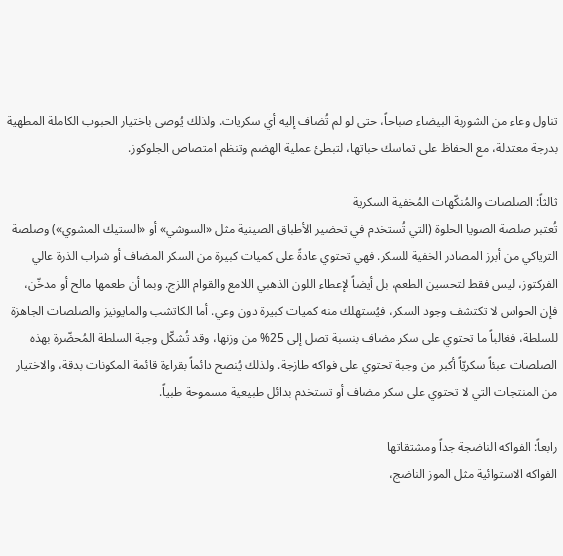تناول وعاء من الشوربة البيضاء صباحاً، حتى لو لم تُضاف إليه أي سكريات. ولذلك يُوصى باختيار الحبوب الكاملة المطهية بدرجة معتدلة، مع الحفاظ على تماسك حباتها، لتبطئ عملية الهضم وتنظم امتصاص الجلوكوز.

ثالثاً: الصلصات والمُنكّهات المُخفية السكرية
تُعتبر صلصة الصويا الحلوة (التي تُستخدم في تحضير الأطباق الصينية مثل «السوشي» أو «الستيك المشوي») وصلصة الترياكي من أبرز المصادر الخفية للسكر. فهي تحتوي عادةً على كميات كبيرة من السكر المضاف أو شراب الذرة عالي الفركتوز، ليس فقط لتحسين الطعم، بل أيضاً لإعطاء اللون الذهبي اللامع والقوام اللزج. وبما أن طعمها مالح أو مدخّن، فإن الحواس لا تكتشف وجود السكر، فيُستهلك منه كميات كبيرة دون وعي. أما الكاتشب والمايونيز والصلصات الجاهزة للسلطة، فغالباً ما تحتوي على سكر مضاف بنسبة تصل إلى 25% من وزنها، وقد تُشكّل وجبة السلطة المُحضّرة بهذه الصلصات عبئاً سكريّاً أكبر من وجبة تحتوي على فواكه طازجة. ولذلك يُنصح دائماً بقراءة قائمة المكونات بدقة، والاختيار من المنتجات التي لا تحتوي على سكر مضاف أو تستخدم بدائل طبيعية مسموحة طبياً.

رابعاً: الفواكه الناضجة جداً ومشتقاتها
الفواكه الاستوائية مثل الموز الناضج،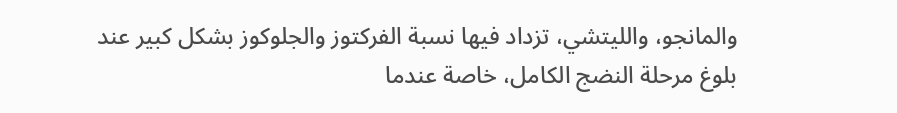والمانجو، والليتشي، تزداد فيها نسبة الفركتوز والجلوكوز بشكل كبير عند بلوغ مرحلة النضج الكامل، خاصة عندما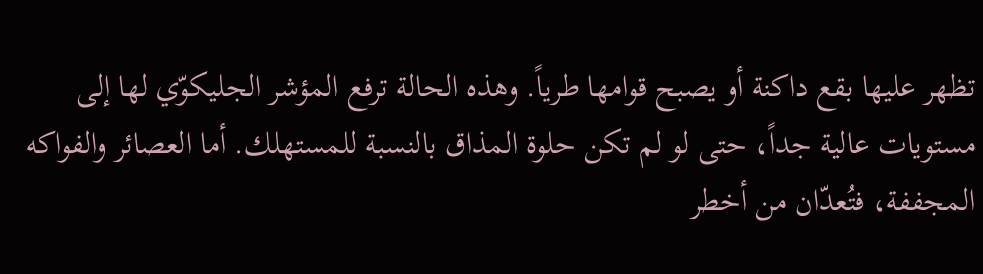تظهر عليها بقع داكنة أو يصبح قوامها طرياً. وهذه الحالة ترفع المؤشر الجليكوّي لها إلى مستويات عالية جداً، حتى لو لم تكن حلوة المذاق بالنسبة للمستهلك. أما العصائر والفواكه المجففة، فتُعدّان من أخطر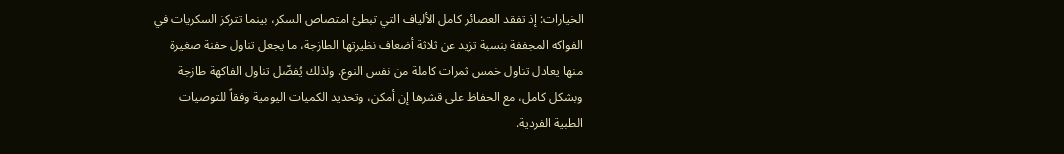الخيارات: إذ تفقد العصائر كامل الألياف التي تبطئ امتصاص السكر، بينما تتركز السكريات في الفواكه المجففة بنسبة تزيد عن ثلاثة أضعاف نظيرتها الطازجة، ما يجعل تناول حفنة صغيرة منها يعادل تناول خمس ثمرات كاملة من نفس النوع. ولذلك يُفضّل تناول الفاكهة طازجة وبشكل كامل، مع الحفاظ على قشرها إن أمكن، وتحديد الكميات اليومية وفقاً للتوصيات الطبية الفردية.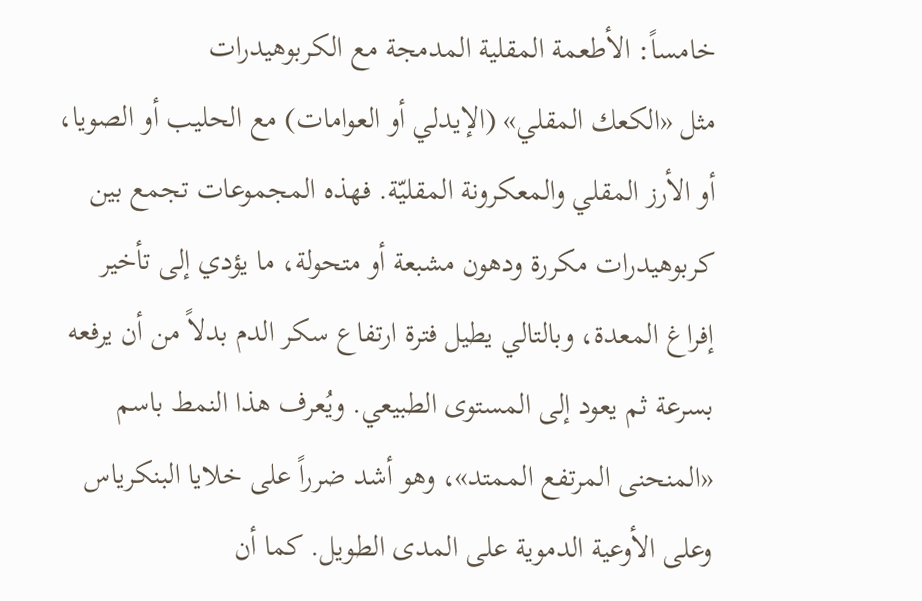خامساً: الأطعمة المقلية المدمجة مع الكربوهيدرات
مثل «الكعك المقلي» (الإيدلي أو العوامات) مع الحليب أو الصويا، أو الأرز المقلي والمعكرونة المقليّة. فهذه المجموعات تجمع بين كربوهيدرات مكررة ودهون مشبعة أو متحولة، ما يؤدي إلى تأخير إفراغ المعدة، وبالتالي يطيل فترة ارتفاع سكر الدم بدلاً من أن يرفعه بسرعة ثم يعود إلى المستوى الطبيعي. ويُعرف هذا النمط باسم «المنحنى المرتفع الممتد»، وهو أشد ضرراً على خلايا البنكرياس وعلى الأوعية الدموية على المدى الطويل. كما أن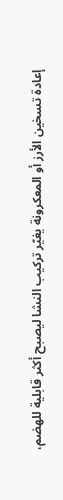إعادة تسخين الأرز أو المعكرونة يغيّر تركيب النشا ليصبح أكثر قابلية للهضم،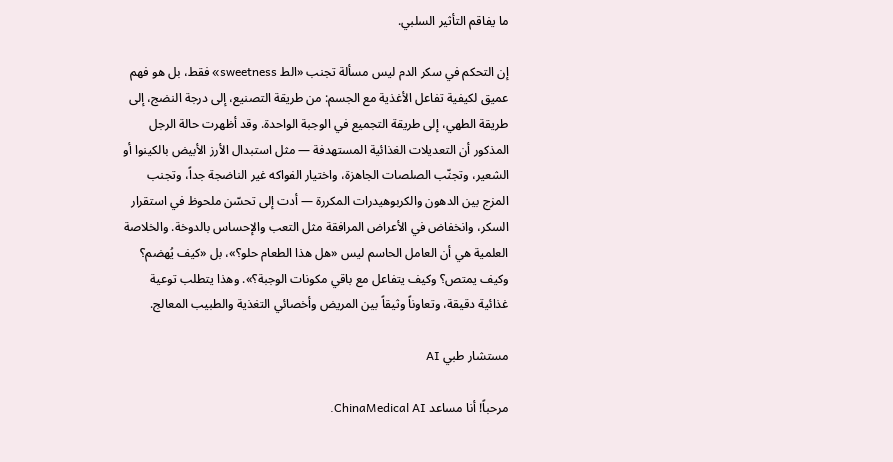ما يفاقم التأثير السلبي.

إن التحكم في سكر الدم ليس مسألة تجنب «الط sweetness» فقط، بل هو فهم عميق لكيفية تفاعل الأغذية مع الجسم: من طريقة التصنيع، إلى درجة النضج، إلى طريقة الطهي، إلى طريقة التجميع في الوجبة الواحدة. وقد أظهرت حالة الرجل المذكور أن التعديلات الغذائية المستهدفة — مثل استبدال الأرز الأبيض بالكينوا أو الشعير، وتجنّب الصلصات الجاهزة، واختيار الفواكه غير الناضجة جداً، وتجنب المزج بين الدهون والكربوهيدرات المكررة — أدت إلى تحسّن ملحوظ في استقرار السكر، وانخفاض في الأعراض المرافقة مثل التعب والإحساس بالدوخة. والخلاصة العلمية هي أن العامل الحاسم ليس «هل هذا الطعام حلو؟»، بل «كيف يُهضم؟ وكيف يمتص؟ وكيف يتفاعل مع باقي مكونات الوجبة؟». وهذا يتطلب توعية غذائية دقيقة، وتعاوناً وثيقاً بين المريض وأخصائي التغذية والطبيب المعالج.

مستشار طبي AI

مرحباً! أنا مساعد ChinaMedical AI.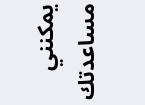يمكنني مساعدتك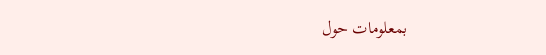بمعلومات حول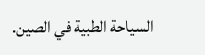السياحة الطبية في الصين.